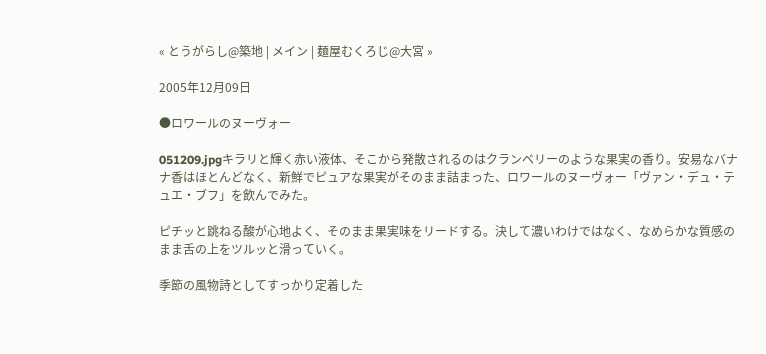« とうがらし@築地 | メイン | 麺屋むくろじ@大宮 »

2005年12月09日

●ロワールのヌーヴォー

051209.jpgキラリと輝く赤い液体、そこから発散されるのはクランベリーのような果実の香り。安易なバナナ香はほとんどなく、新鮮でピュアな果実がそのまま詰まった、ロワールのヌーヴォー「ヴァン・デュ・テュエ・ブフ」を飲んでみた。

ピチッと跳ねる酸が心地よく、そのまま果実味をリードする。決して濃いわけではなく、なめらかな質感のまま舌の上をツルッと滑っていく。

季節の風物詩としてすっかり定着した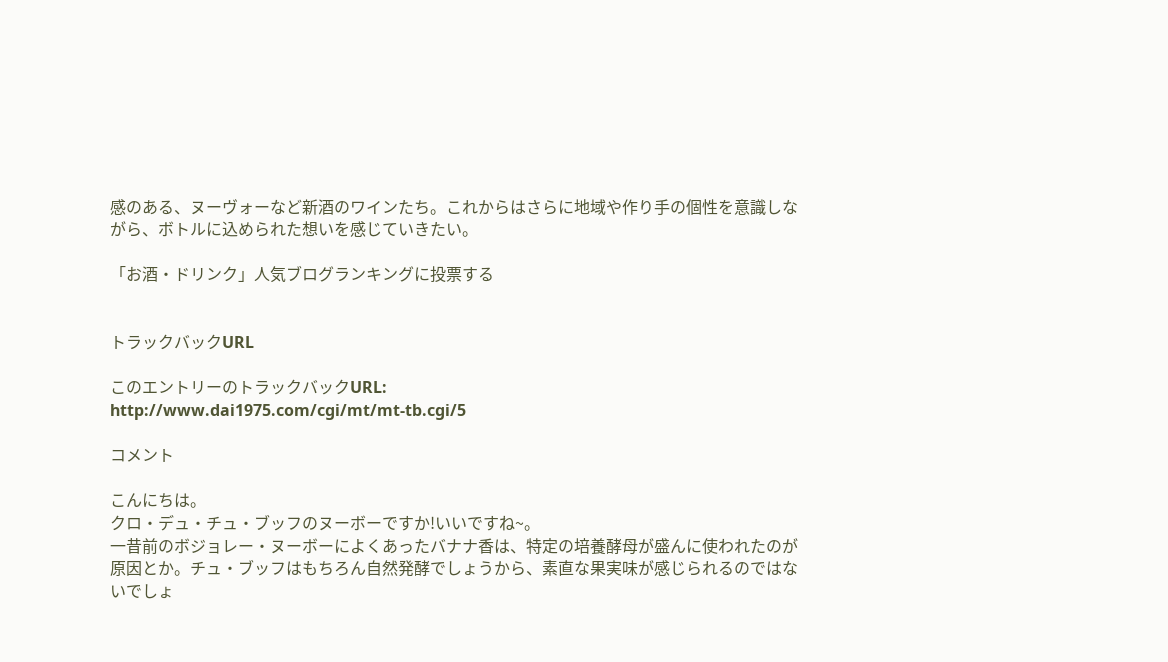感のある、ヌーヴォーなど新酒のワインたち。これからはさらに地域や作り手の個性を意識しながら、ボトルに込められた想いを感じていきたい。

「お酒・ドリンク」人気ブログランキングに投票する


トラックバックURL

このエントリーのトラックバックURL:
http://www.dai1975.com/cgi/mt/mt-tb.cgi/5

コメント

こんにちは。
クロ・デュ・チュ・ブッフのヌーボーですか!いいですね~。
一昔前のボジョレー・ヌーボーによくあったバナナ香は、特定の培養酵母が盛んに使われたのが原因とか。チュ・ブッフはもちろん自然発酵でしょうから、素直な果実味が感じられるのではないでしょ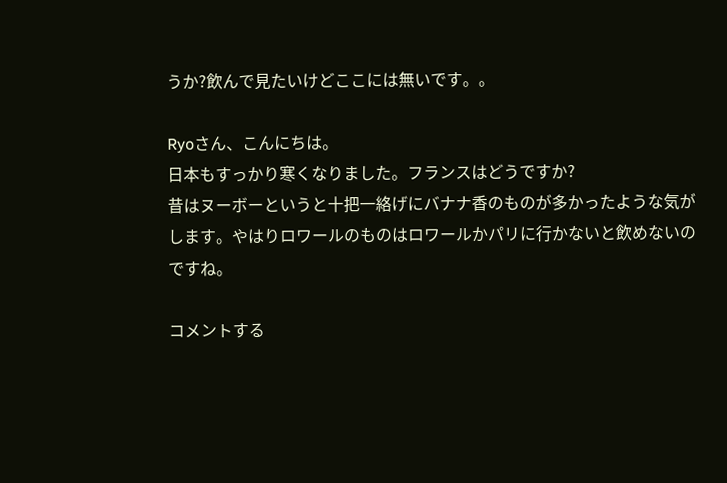うか?飲んで見たいけどここには無いです。。

Ryoさん、こんにちは。
日本もすっかり寒くなりました。フランスはどうですか?
昔はヌーボーというと十把一絡げにバナナ香のものが多かったような気がします。やはりロワールのものはロワールかパリに行かないと飲めないのですね。

コメントする